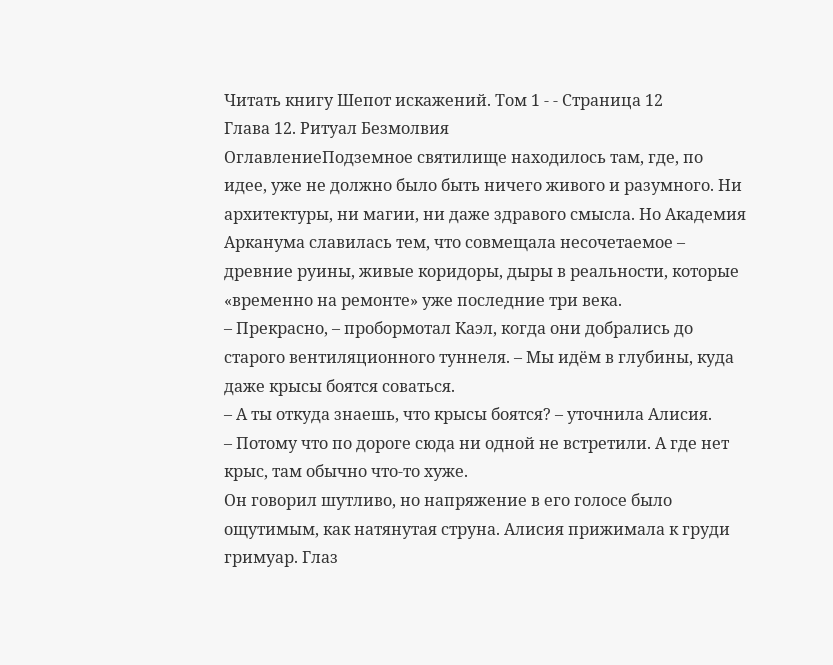Читать книгу Шепот искажений. Том 1 - - Страница 12
Глава 12. Ритуал Безмолвия
ОглавлениеПодземное святилище находилось там, где, по идее, уже не должно было быть ничего живого и разумного. Ни архитектуры, ни магии, ни даже здравого смысла. Но Академия Арканума славилась тем, что совмещала несочетаемое – древние руины, живые коридоры, дыры в реальности, которые «временно на ремонте» уже последние три века.
– Прекрасно, – пробормотал Каэл, когда они добрались до старого вентиляционного туннеля. – Мы идём в глубины, куда даже крысы боятся соваться.
– А ты откуда знаешь, что крысы боятся? – уточнила Алисия.
– Потому что по дороге сюда ни одной не встретили. А где нет крыс, там обычно что-то хуже.
Он говорил шутливо, но напряжение в его голосе было ощутимым, как натянутая струна. Алисия прижимала к груди гримуар. Глаз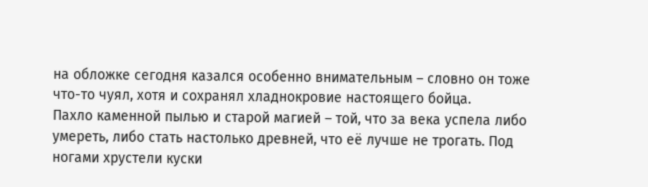на обложке сегодня казался особенно внимательным – словно он тоже что-то чуял, хотя и сохранял хладнокровие настоящего бойца.
Пахло каменной пылью и старой магией – той, что за века успела либо умереть, либо стать настолько древней, что её лучше не трогать. Под ногами хрустели куски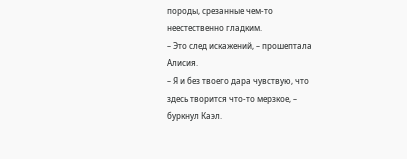породы, срезанные чем-то неестественно гладким.
– Это след искажений, – прошептала Алисия.
– Я и без твоего дара чувствую, что здесь творится что-то мерзкое, – буркнул Каэл.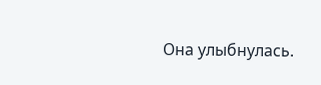Она улыбнулась.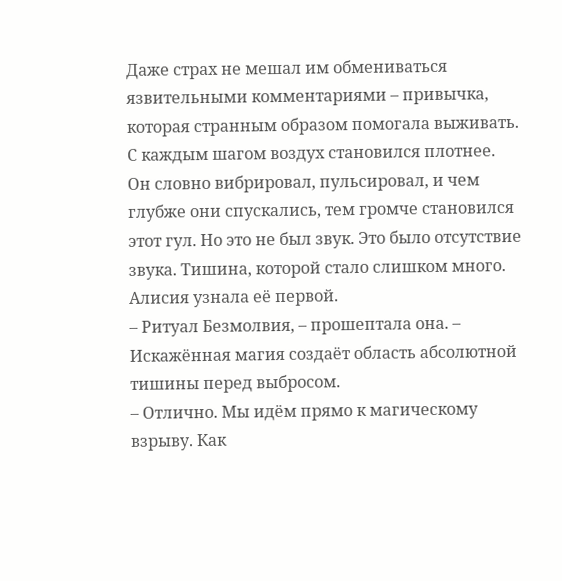Даже страх не мешал им обмениваться язвительными комментариями – привычка, которая странным образом помогала выживать.
С каждым шагом воздух становился плотнее. Он словно вибрировал, пульсировал, и чем глубже они спускались, тем громче становился этот гул. Но это не был звук. Это было отсутствие звука. Тишина, которой стало слишком много.
Алисия узнала её первой.
– Ритуал Безмолвия, – прошептала она. – Искажённая магия создаёт область абсолютной тишины перед выбросом.
– Отлично. Мы идём прямо к магическому взрыву. Как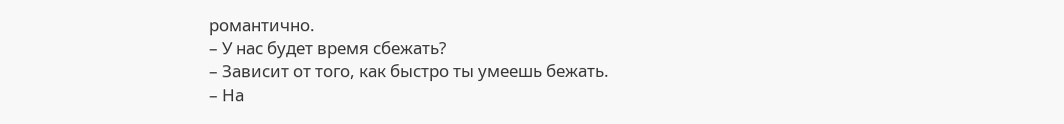романтично.
– У нас будет время сбежать?
– Зависит от того, как быстро ты умеешь бежать.
– На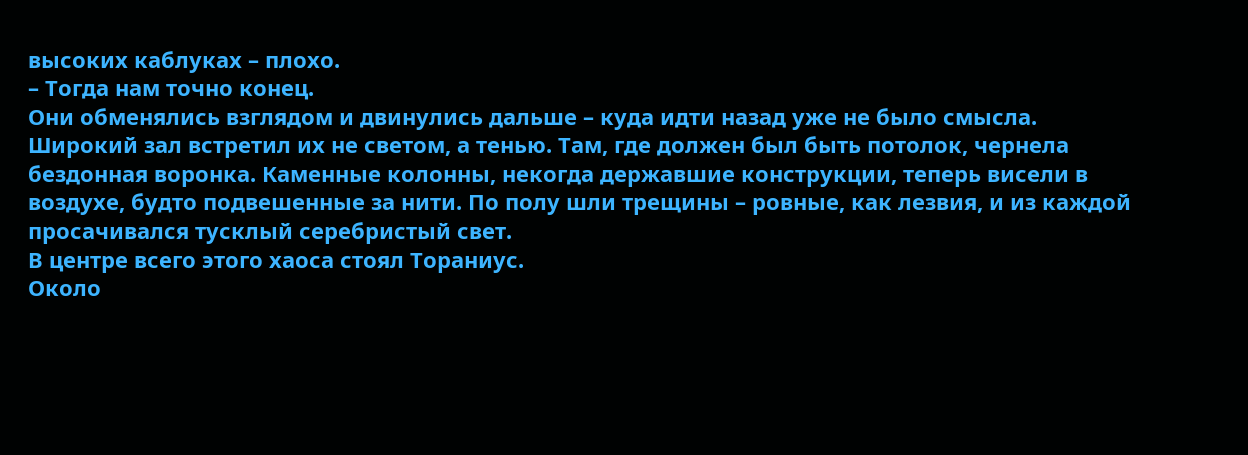высоких каблуках – плохо.
– Тогда нам точно конец.
Они обменялись взглядом и двинулись дальше – куда идти назад уже не было смысла.
Широкий зал встретил их не светом, а тенью. Там, где должен был быть потолок, чернела бездонная воронка. Каменные колонны, некогда державшие конструкции, теперь висели в воздухе, будто подвешенные за нити. По полу шли трещины – ровные, как лезвия, и из каждой просачивался тусклый серебристый свет.
В центре всего этого хаоса стоял Тораниус.
Около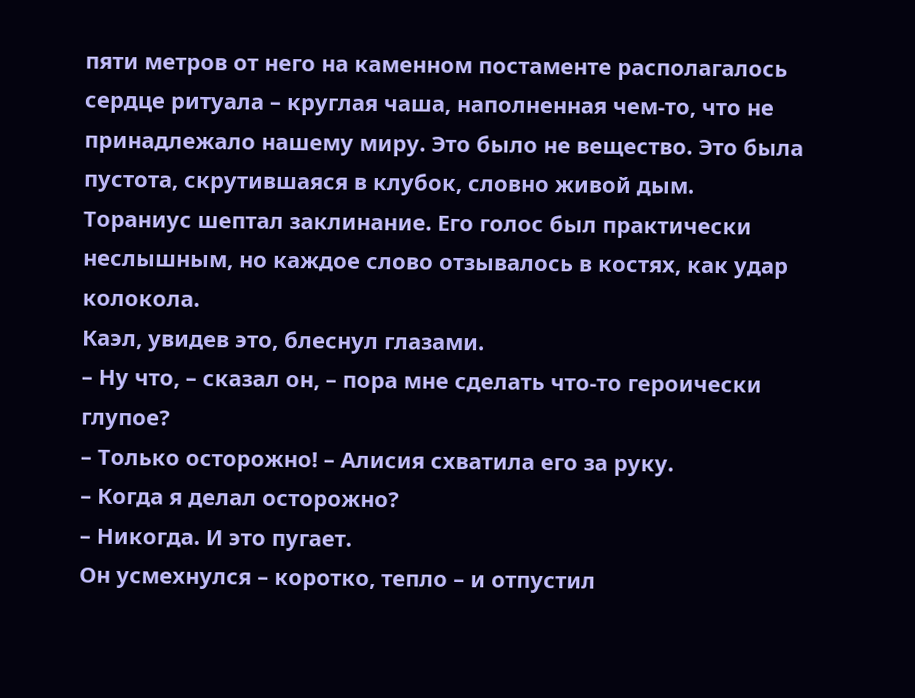пяти метров от него на каменном постаменте располагалось сердце ритуала – круглая чаша, наполненная чем-то, что не принадлежало нашему миру. Это было не вещество. Это была пустота, скрутившаяся в клубок, словно живой дым.
Тораниус шептал заклинание. Его голос был практически неслышным, но каждое слово отзывалось в костях, как удар колокола.
Каэл, увидев это, блеснул глазами.
– Ну что, – сказал он, – пора мне сделать что-то героически глупое?
– Только осторожно! – Алисия схватила его за руку.
– Когда я делал осторожно?
– Никогда. И это пугает.
Он усмехнулся – коротко, тепло – и отпустил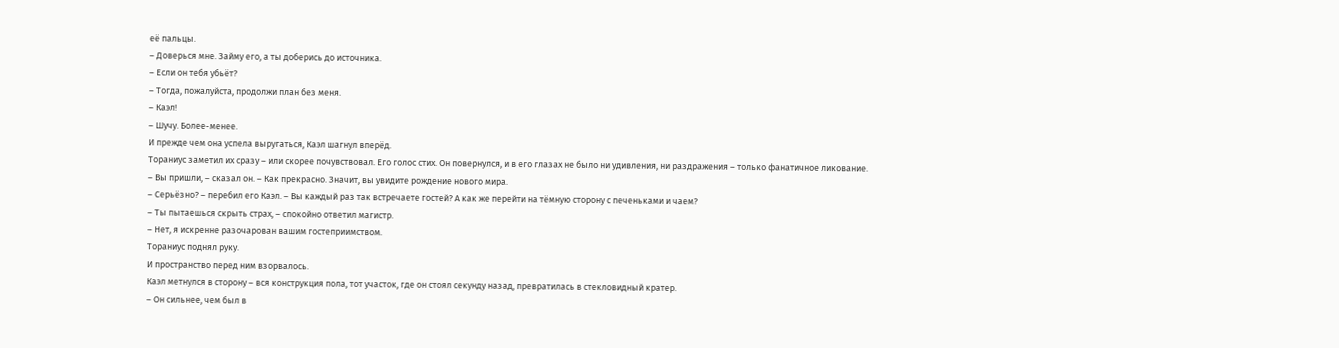её пальцы.
– Доверься мне. Займу его, а ты доберись до источника.
– Если он тебя убьёт?
– Тогда, пожалуйста, продолжи план без меня.
– Каэл!
– Шучу. Более-менее.
И прежде чем она успела выругаться, Каэл шагнул вперёд.
Тораниус заметил их сразу – или скорее почувствовал. Его голос стих. Он повернулся, и в его глазах не было ни удивления, ни раздражения – только фанатичное ликование.
– Вы пришли, – сказал он. – Как прекрасно. Значит, вы увидите рождение нового мира.
– Серьёзно? – перебил его Каэл. – Вы каждый раз так встречаете гостей? А как же перейти на тёмную сторону с печеньками и чаем?
– Ты пытаешься скрыть страх, – спокойно ответил магистр.
– Нет, я искренне разочарован вашим гостеприимством.
Тораниус поднял руку.
И пространство перед ним взорвалось.
Каэл метнулся в сторону – вся конструкция пола, тот участок, где он стоял секунду назад, превратилась в стекловидный кратер.
– Он сильнее, чем был в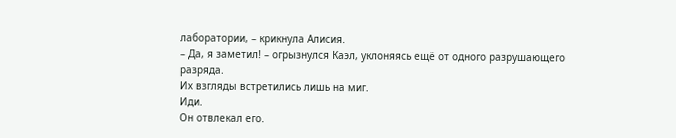лаборатории, – крикнула Алисия.
– Да, я заметил! – огрызнулся Каэл, уклоняясь ещё от одного разрушающего разряда.
Их взгляды встретились лишь на миг.
Иди.
Он отвлекал его.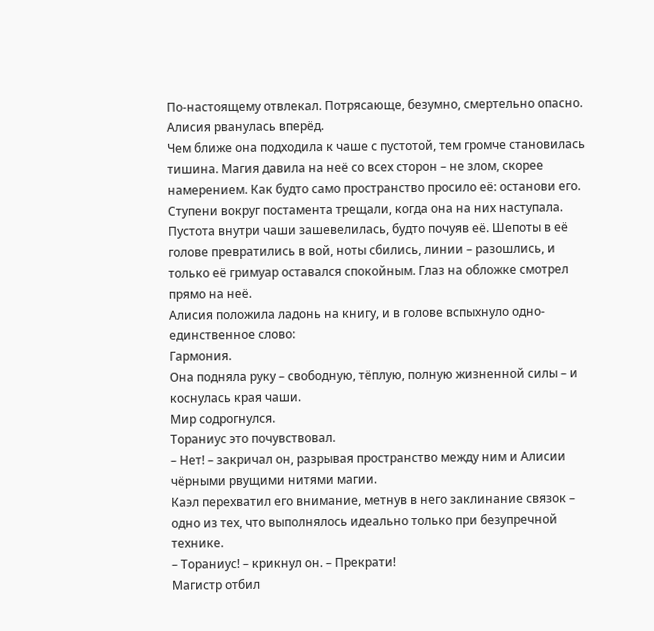По-настоящему отвлекал. Потрясающе, безумно, смертельно опасно.
Алисия рванулась вперёд.
Чем ближе она подходила к чаше с пустотой, тем громче становилась тишина. Магия давила на неё со всех сторон – не злом, скорее намерением. Как будто само пространство просило её: останови его.
Ступени вокруг постамента трещали, когда она на них наступала. Пустота внутри чаши зашевелилась, будто почуяв её. Шепоты в её голове превратились в вой, ноты сбились, линии – разошлись, и только её гримуар оставался спокойным. Глаз на обложке смотрел прямо на неё.
Алисия положила ладонь на книгу, и в голове вспыхнуло одно-единственное слово:
Гармония.
Она подняла руку – свободную, тёплую, полную жизненной силы – и коснулась края чаши.
Мир содрогнулся.
Тораниус это почувствовал.
– Нет! – закричал он, разрывая пространство между ним и Алисии чёрными рвущими нитями магии.
Каэл перехватил его внимание, метнув в него заклинание связок – одно из тех, что выполнялось идеально только при безупречной технике.
– Тораниус! – крикнул он. – Прекрати!
Магистр отбил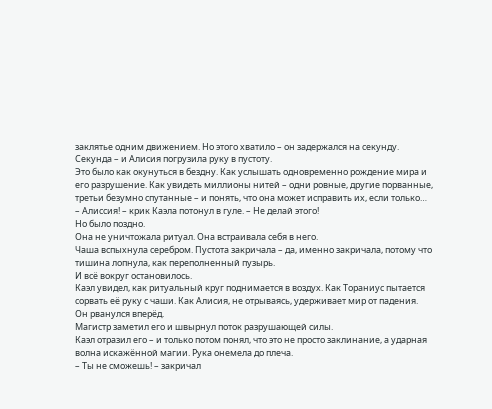заклятье одним движением. Но этого хватило – он задержался на секунду.
Секунда – и Алисия погрузила руку в пустоту.
Это было как окунуться в бездну. Как услышать одновременно рождение мира и его разрушение. Как увидеть миллионы нитей – одни ровные, другие порванные, третьи безумно спутанные – и понять, что она может исправить их, если только…
– Алиссия! – крик Каэла потонул в гуле. – Не делай этого!
Но было поздно.
Она не уничтожала ритуал. Она встраивала себя в него.
Чаша вспыхнула серебром. Пустота закричала – да, именно закричала, потому что тишина лопнула, как переполненный пузырь.
И всё вокруг остановилось.
Каэл увидел, как ритуальный круг поднимается в воздух. Как Тораниус пытается сорвать её руку с чаши. Как Алисия, не отрываясь, удерживает мир от падения.
Он рванулся вперёд.
Магистр заметил его и швырнул поток разрушающей силы.
Каэл отразил его – и только потом понял, что это не просто заклинание, а ударная волна искажённой магии. Рука онемела до плеча.
– Ты не сможешь! – закричал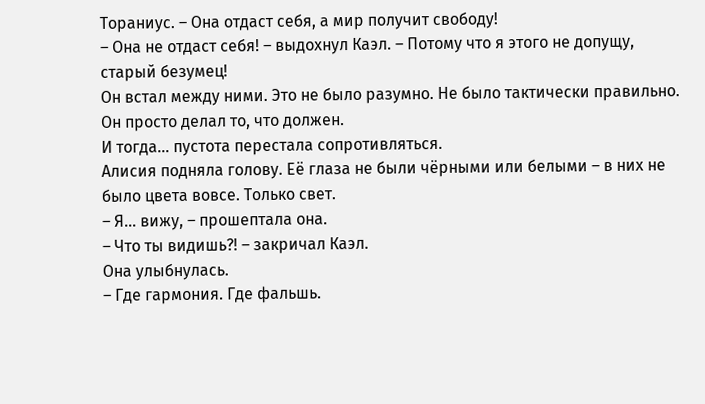Тораниус. – Она отдаст себя, а мир получит свободу!
– Она не отдаст себя! – выдохнул Каэл. – Потому что я этого не допущу, старый безумец!
Он встал между ними. Это не было разумно. Не было тактически правильно. Он просто делал то, что должен.
И тогда… пустота перестала сопротивляться.
Алисия подняла голову. Её глаза не были чёрными или белыми – в них не было цвета вовсе. Только свет.
– Я… вижу, – прошептала она.
– Что ты видишь?! – закричал Каэл.
Она улыбнулась.
– Где гармония. Где фальшь.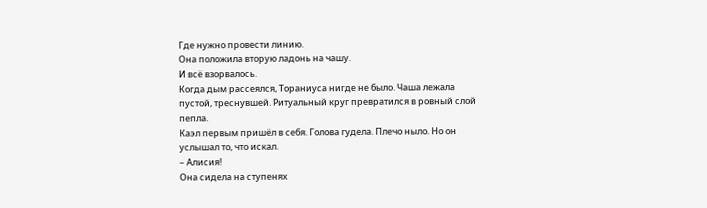Где нужно провести линию.
Она положила вторую ладонь на чашу.
И всё взорвалось.
Когда дым рассеялся, Тораниуса нигде не было. Чаша лежала пустой, треснувшей. Ритуальный круг превратился в ровный слой пепла.
Каэл первым пришёл в себя. Голова гудела. Плечо ныло. Но он услышал то, что искал.
– Алисия!
Она сидела на ступенях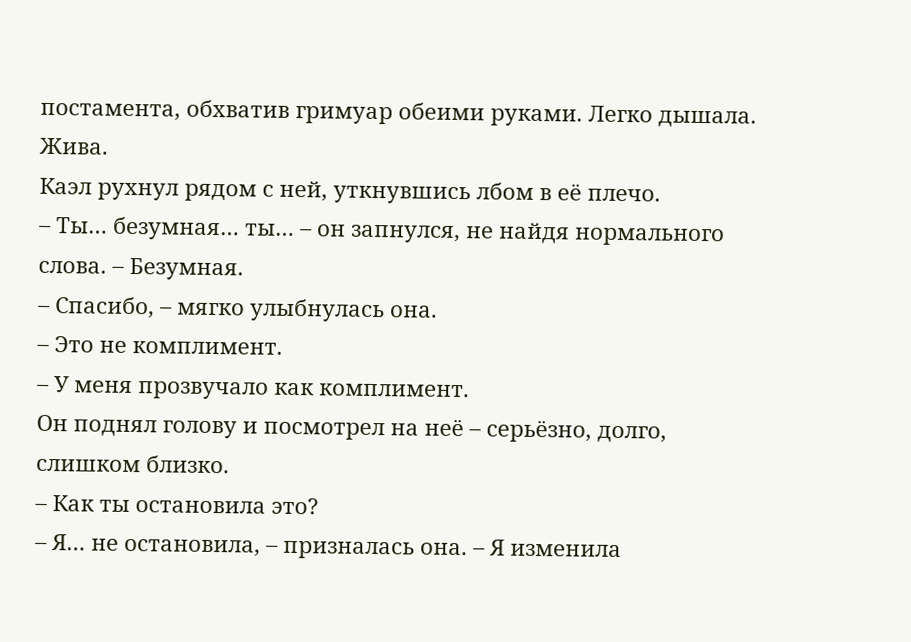постамента, обхватив гримуар обеими руками. Легко дышала. Жива.
Каэл рухнул рядом с ней, уткнувшись лбом в её плечо.
– Ты… безумная… ты… – он запнулся, не найдя нормального слова. – Безумная.
– Спасибо, – мягко улыбнулась она.
– Это не комплимент.
– У меня прозвучало как комплимент.
Он поднял голову и посмотрел на неё – серьёзно, долго, слишком близко.
– Как ты остановила это?
– Я… не остановила, – призналась она. – Я изменила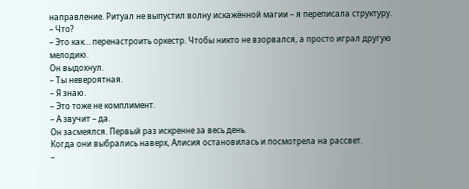направление. Ритуал не выпустил волну искажённой магии – я переписала структуру.
– Что?
– Это как… перенастроить оркестр. Чтобы никто не взорвался, а просто играл другую мелодию.
Он выдохнул.
– Ты невероятная.
– Я знаю.
– Это тоже не комплимент.
– А звучит – да.
Он засмеялся. Первый раз искренне за весь день.
Когда они выбрались наверх, Алисия остановилась и посмотрела на рассвет.
–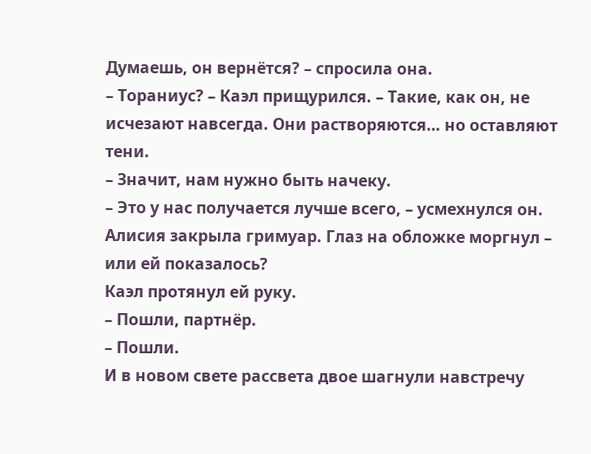Думаешь, он вернётся? – спросила она.
– Тораниус? – Каэл прищурился. – Такие, как он, не исчезают навсегда. Они растворяются… но оставляют тени.
– Значит, нам нужно быть начеку.
– Это у нас получается лучше всего, – усмехнулся он.
Алисия закрыла гримуар. Глаз на обложке моргнул – или ей показалось?
Каэл протянул ей руку.
– Пошли, партнёр.
– Пошли.
И в новом свете рассвета двое шагнули навстречу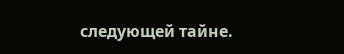следующей тайне.